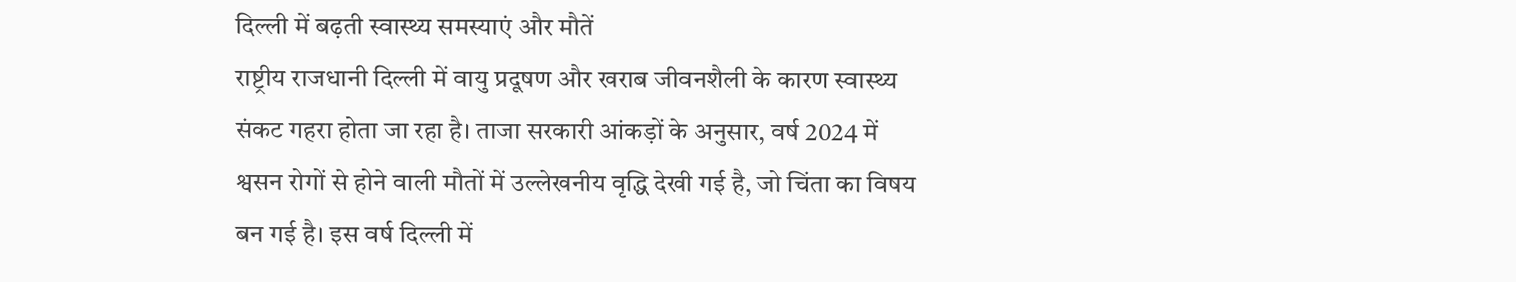दिल्ली में बढ़ती स्वास्थ्य समस्याएं और मौतें
राष्ट्रीय राजधानी दिल्ली में वायु प्रदूषण और खराब जीवनशैली के कारण स्वास्थ्य संकट गहरा होता जा रहा है। ताजा सरकारी आंकड़ों के अनुसार, वर्ष 2024 में श्वसन रोगों से होने वाली मौतों में उल्लेखनीय वृद्धि देखी गई है, जो चिंता का विषय बन गई है। इस वर्ष दिल्ली में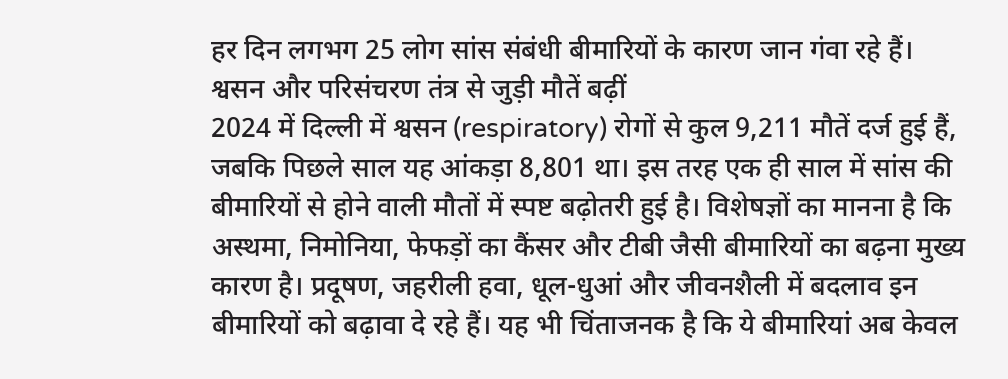हर दिन लगभग 25 लोग सांस संबंधी बीमारियों के कारण जान गंवा रहे हैं।
श्वसन और परिसंचरण तंत्र से जुड़ी मौतें बढ़ीं
2024 में दिल्ली में श्वसन (respiratory) रोगों से कुल 9,211 मौतें दर्ज हुई हैं, जबकि पिछले साल यह आंकड़ा 8,801 था। इस तरह एक ही साल में सांस की बीमारियों से होने वाली मौतों में स्पष्ट बढ़ोतरी हुई है। विशेषज्ञों का मानना है कि अस्थमा, निमोनिया, फेफड़ों का कैंसर और टीबी जैसी बीमारियों का बढ़ना मुख्य कारण है। प्रदूषण, जहरीली हवा, धूल-धुआं और जीवनशैली में बदलाव इन बीमारियों को बढ़ावा दे रहे हैं। यह भी चिंताजनक है कि ये बीमारियां अब केवल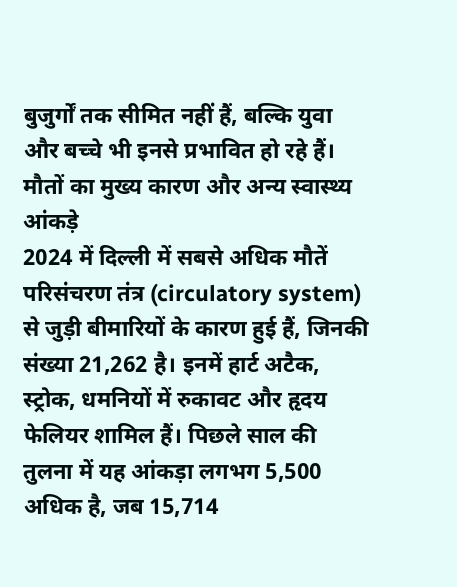बुजुर्गों तक सीमित नहीं हैं, बल्कि युवा और बच्चे भी इनसे प्रभावित हो रहे हैं।
मौतों का मुख्य कारण और अन्य स्वास्थ्य आंकड़े
2024 में दिल्ली में सबसे अधिक मौतें परिसंचरण तंत्र (circulatory system) से जुड़ी बीमारियों के कारण हुई हैं, जिनकी संख्या 21,262 है। इनमें हार्ट अटैक, स्ट्रोक, धमनियों में रुकावट और हृदय फेलियर शामिल हैं। पिछले साल की तुलना में यह आंकड़ा लगभग 5,500 अधिक है, जब 15,714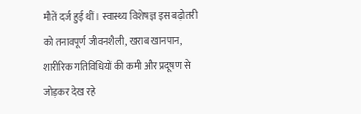मौतें दर्ज हुई थीं। स्वास्थ्य विशेषज्ञ इस बढ़ोतरी को तनावपूर्ण जीवनशैली, खराब खानपान, शारीरिक गतिविधियों की कमी और प्रदूषण से जोड़कर देख रहे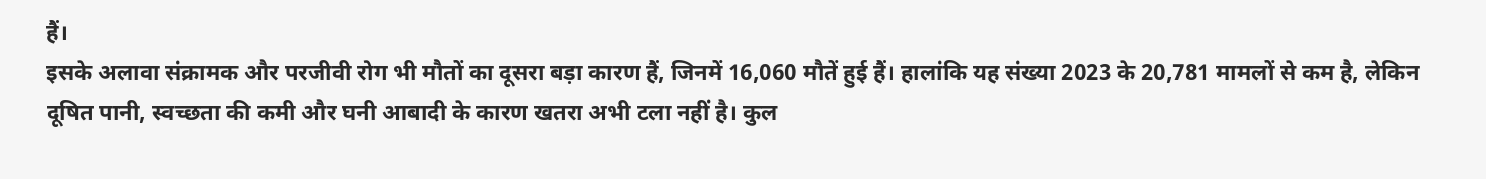हैं।
इसके अलावा संक्रामक और परजीवी रोग भी मौतों का दूसरा बड़ा कारण हैं, जिनमें 16,060 मौतें हुई हैं। हालांकि यह संख्या 2023 के 20,781 मामलों से कम है, लेकिन दूषित पानी, स्वच्छता की कमी और घनी आबादी के कारण खतरा अभी टला नहीं है। कुल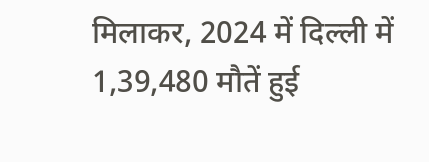मिलाकर, 2024 में दिल्ली में 1,39,480 मौतें हुई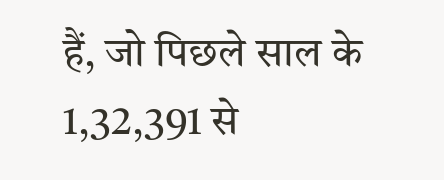हैं, जो पिछले साल के 1,32,391 से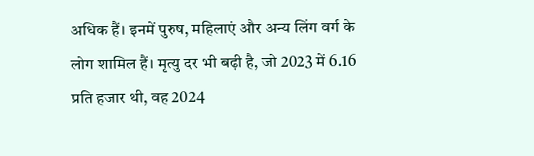अधिक हैं। इनमें पुरुष, महिलाएं और अन्य लिंग वर्ग के लोग शामिल हैं। मृत्यु दर भी बढ़ी है, जो 2023 में 6.16 प्रति हजार थी, वह 2024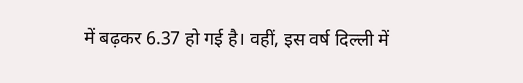में बढ़कर 6.37 हो गई है। वहीं, इस वर्ष दिल्ली में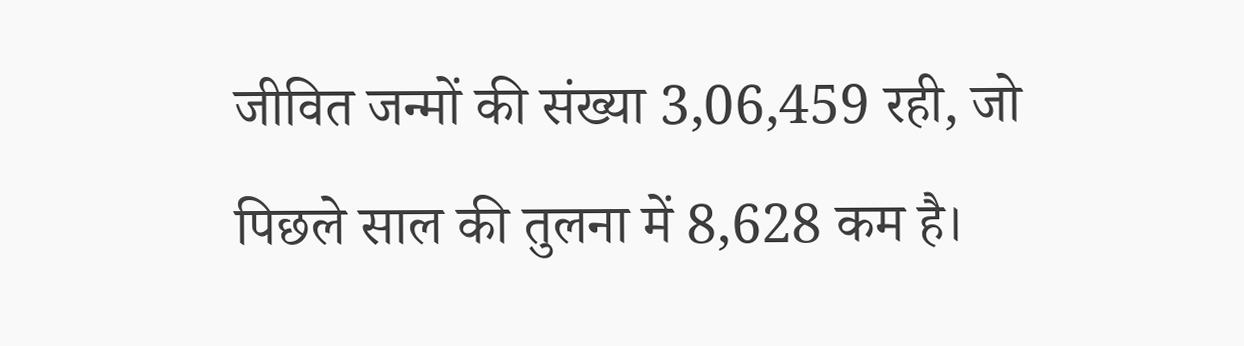जीवित जन्मों की संख्या 3,06,459 रही, जो पिछले साल की तुलना में 8,628 कम है।